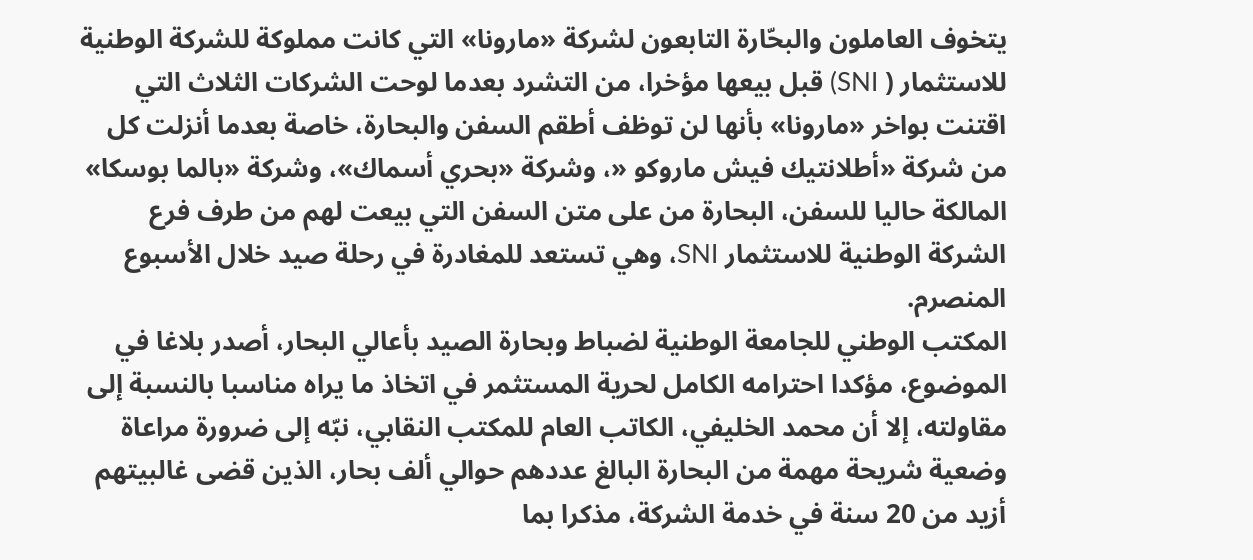يتخوف العاملون والبحّارة التابعون لشركة «مارونا» التي كانت مملوكة للشركة الوطنية للاستثمار ( SNI) قبل بيعها مؤخرا، من التشرد بعدما لوحت الشركات الثلاث التي اقتنت بواخر «مارونا» بأنها لن توظف أطقم السفن والبحارة، خاصة بعدما أنزلت كل من شركة «أطلانتيك فيش ماروكو «، وشركة «بحري أسماك»، وشركة «بالما بوسكا» المالكة حاليا للسفن، البحارة من على متن السفن التي بيعت لهم من طرف فرع الشركة الوطنية للاستثمار SNI، وهي تستعد للمغادرة في رحلة صيد خلال الأسبوع المنصرم.
المكتب الوطني للجامعة الوطنية لضباط وبحارة الصيد بأعالي البحار، أصدر بلاغا في الموضوع، مؤكدا احترامه الكامل لحرية المستثمر في اتخاذ ما يراه مناسبا بالنسبة إلى مقاولته، إلا أن محمد الخليفي، الكاتب العام للمكتب النقابي، نبّه إلى ضرورة مراعاة وضعية شريحة مهمة من البحارة البالغ عددهم حوالي ألف بحار، الذين قضى غالبيتهم أزيد من 20 سنة في خدمة الشركة، مذكرا بما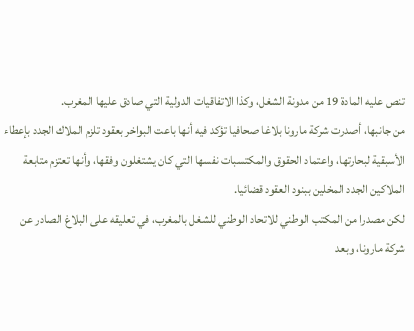تنص عليه المادة 19 من مدونة الشغل، وكذا الاتفاقيات الدولية التي صادق عليها المغرب.
من جانبها، أصدرت شركة مارونا بلاغا صحافيا تؤكد فيه أنها باعت البواخر بعقود تلزم الملاك الجدد بإعطاء الأسبقية لبحارتها، واعتماد الحقوق والمكتسبات نفسها التي كان يشتغلون وفقها، وأنها تعتزم متابعة الملاكين الجدد المخلين ببنود العقود قضائيا.
لكن مصدرا من المكتب الوطني للاتحاد الوطني للشغل بالمغرب، في تعليقه على البلاغ الصادر عن شركة مارونا، وبعد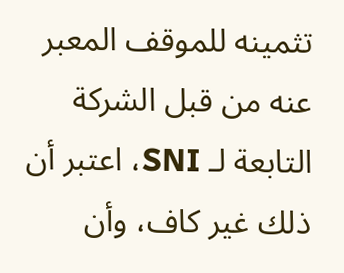تثمينه للموقف المعبر عنه من قبل الشركة التابعة لـ SNI، اعتبر أن ذلك غير كاف، وأن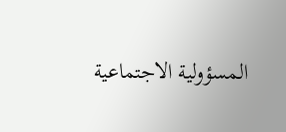المسؤولية الاجتماعية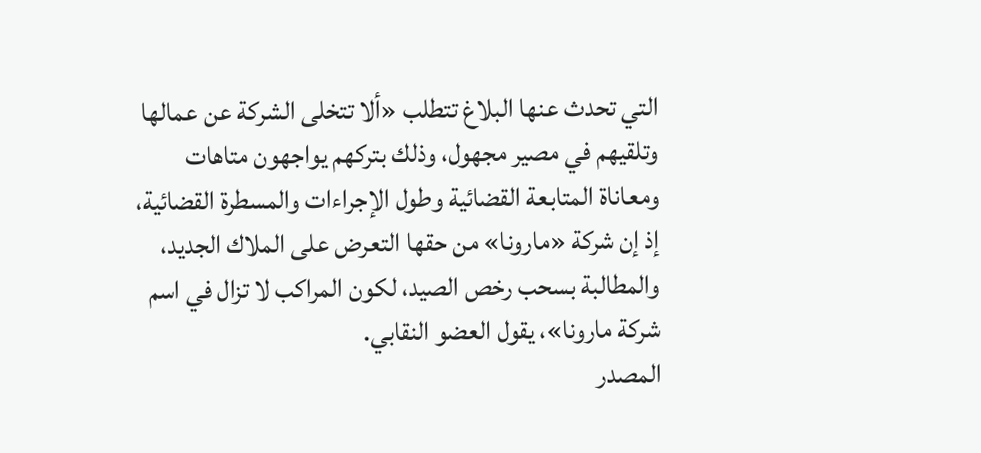التي تحدث عنها البلاغ تتطلب «ألا تتخلى الشركة عن عمالها وتلقيهم في مصير مجهول، وذلك بتركهم يواجهون متاهات ومعاناة المتابعة القضائية وطول الإجراءات والمسطرة القضائية، إذ إن شركة «مارونا» من حقها التعرض على الملاك الجديد، والمطالبة بسحب رخص الصيد، لكون المراكب لا تزال في اسم شركة مارونا»، يقول العضو النقابي.
المصدر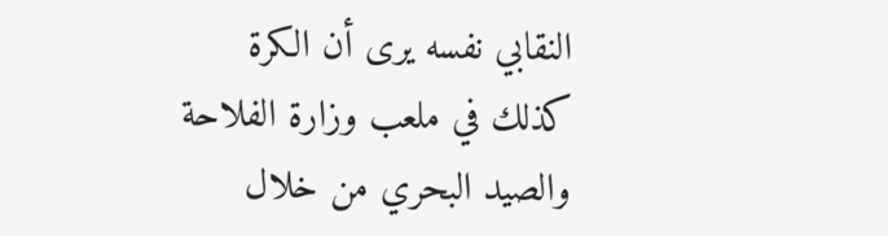النقابي نفسه يرى أن الكرة كذلك في ملعب وزارة الفلاحة والصيد البحري من خلال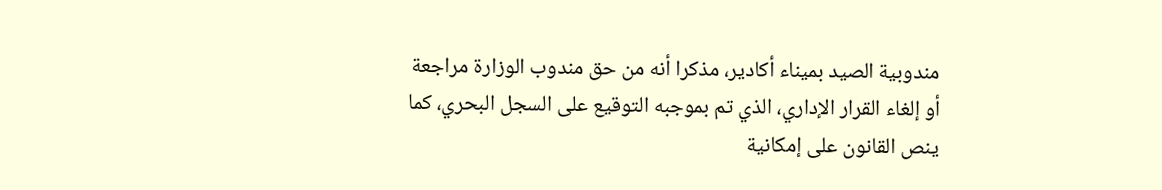مندوبية الصيد بميناء أكادير، مذكرا أنه من حق مندوب الوزارة مراجعة أو إلغاء القرار الإداري، الذي تم بموجبه التوقيع على السجل البحري، كما ينص القانون على إمكانية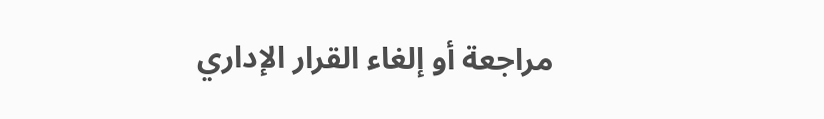مراجعة أو إلغاء القرار الإداري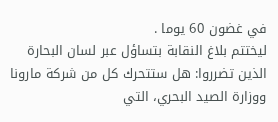في غضون 60 يوما .
ليختتم بلاغ النقابة بتساؤل عبر لسان البحارة الذين تضرروا: هل ستتحرك كل من شركة مارونا ووزارة الصيد البحري، التي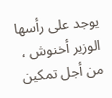يوجد على رأسها الوزير أخنوش ، من أجل تمكين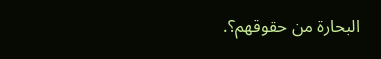البحارة من حقوقهم؟.